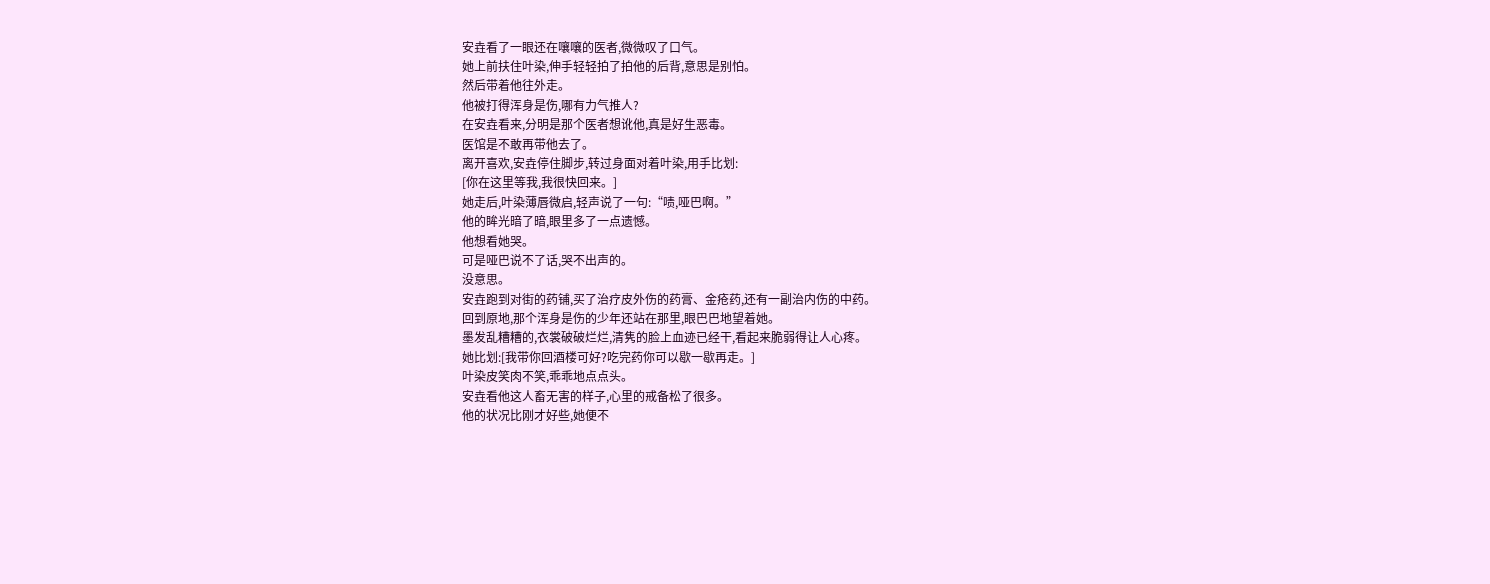安垚看了一眼还在嚷嚷的医者,微微叹了口气。
她上前扶住叶染,伸手轻轻拍了拍他的后背,意思是别怕。
然后带着他往外走。
他被打得浑身是伤,哪有力气推人?
在安垚看来,分明是那个医者想讹他,真是好生恶毒。
医馆是不敢再带他去了。
离开喜欢,安垚停住脚步,转过身面对着叶染,用手比划:
[你在这里等我,我很快回来。]
她走后,叶染薄唇微启,轻声说了一句:“啧,哑巴啊。”
他的眸光暗了暗,眼里多了一点遗憾。
他想看她哭。
可是哑巴说不了话,哭不出声的。
没意思。
安垚跑到对街的药铺,买了治疗皮外伤的药膏、金疮药,还有一副治内伤的中药。
回到原地,那个浑身是伤的少年还站在那里,眼巴巴地望着她。
墨发乱糟糟的,衣裳破破烂烂,清隽的脸上血迹已经干,看起来脆弱得让人心疼。
她比划:[我带你回酒楼可好?吃完药你可以歇一歇再走。]
叶染皮笑肉不笑,乖乖地点点头。
安垚看他这人畜无害的样子,心里的戒备松了很多。
他的状况比刚才好些,她便不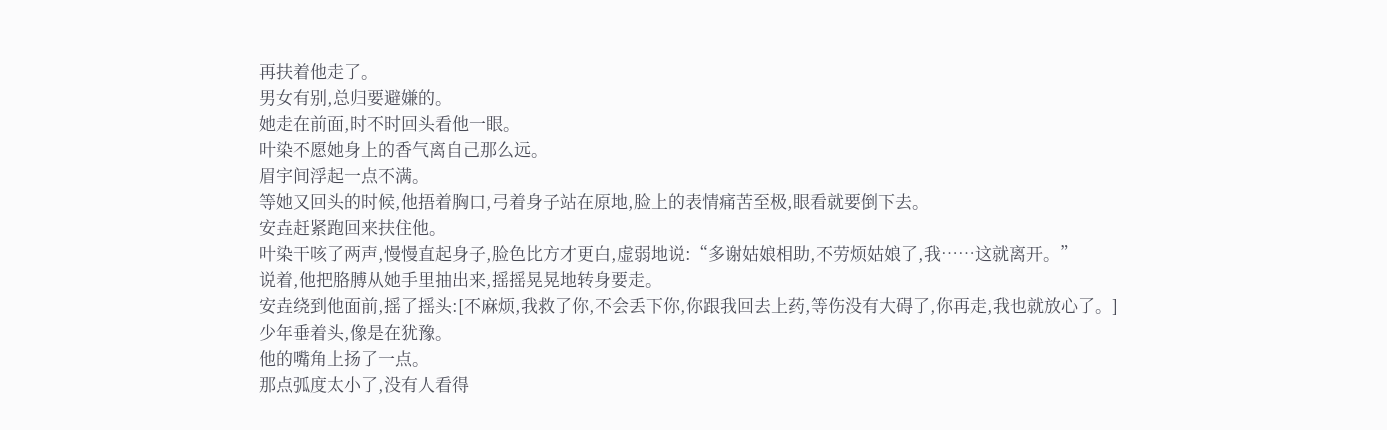再扶着他走了。
男女有别,总归要避嫌的。
她走在前面,时不时回头看他一眼。
叶染不愿她身上的香气离自己那么远。
眉宇间浮起一点不满。
等她又回头的时候,他捂着胸口,弓着身子站在原地,脸上的表情痛苦至极,眼看就要倒下去。
安垚赶紧跑回来扶住他。
叶染干咳了两声,慢慢直起身子,脸色比方才更白,虚弱地说:“多谢姑娘相助,不劳烦姑娘了,我……这就离开。”
说着,他把胳膊从她手里抽出来,摇摇晃晃地转身要走。
安垚绕到他面前,摇了摇头:[不麻烦,我救了你,不会丢下你,你跟我回去上药,等伤没有大碍了,你再走,我也就放心了。]
少年垂着头,像是在犹豫。
他的嘴角上扬了一点。
那点弧度太小了,没有人看得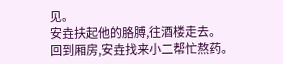见。
安垚扶起他的胳膊,往酒楼走去。
回到厢房,安垚找来小二帮忙熬药。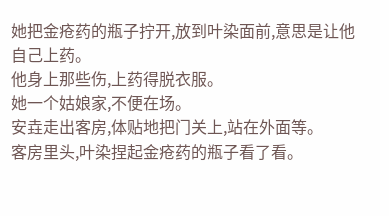她把金疮药的瓶子拧开,放到叶染面前,意思是让他自己上药。
他身上那些伤,上药得脱衣服。
她一个姑娘家,不便在场。
安垚走出客房,体贴地把门关上,站在外面等。
客房里头,叶染捏起金疮药的瓶子看了看。